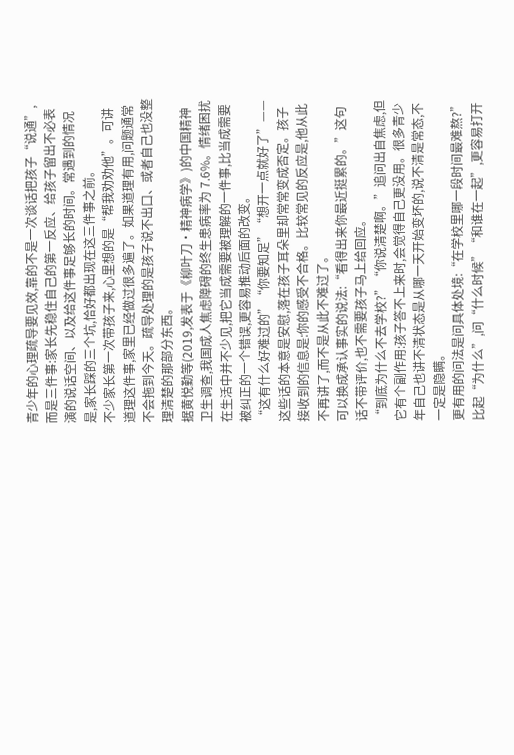青少年的心理疏导要见效,靠的不是一次谈话把孩子“说通”,而是三件事:家长先稳住自己的第一反应、给孩子留出不必表演的说话空间、以及给这件事足够长的时间。常遇到的情况是,家长踩的三个坑,恰好都出现在这三件事之前。
不少家长第一次带孩子来,心里想的是“帮我劝劝他”。可讲道理这件事,家里已经做过很多遍了。如果道理有用,问题通常不会拖到今天。疏导处理的是孩子说不出口、或者自己也没整理清楚的那部分东西。
据黄悦勤等(2019,发表于《柳叶刀·精神病学》)的中国精神卫生调查,我国成人焦虑障碍的终生患病率为 7.6%。情绪困扰在生活中并不少见,把它当成需要被理解的一件事,比当成需要被纠正的一个错误,更容易推动后面的改变。
“这有什么好难过的”“你要知足”“想开一点就好了”——这些话的本意是安慰,落在孩子耳朵里却常常变成否定。孩子接收到的信息是:你的感受不合格。比较常见的反应是,他从此不再讲了,而不是从此不难过了。
可以换成承认事实的说法:“看得出来你最近挺累的。”这句话不带评价,也不需要孩子马上给回应。
“到底为什么不去学校?”“你说清楚啊。”追问出自焦虑,但它有个副作用:孩子答不上来时,会觉得自己更没用。很多青少年自己也讲不清状态是从哪一天开始变坏的,说不清是常态,不一定是隐瞒。
更有用的问法是问具体处境:“在学校里哪一段时间最难熬?”比起“为什么”,问“什么时候”“和谁在一起”,更容易打开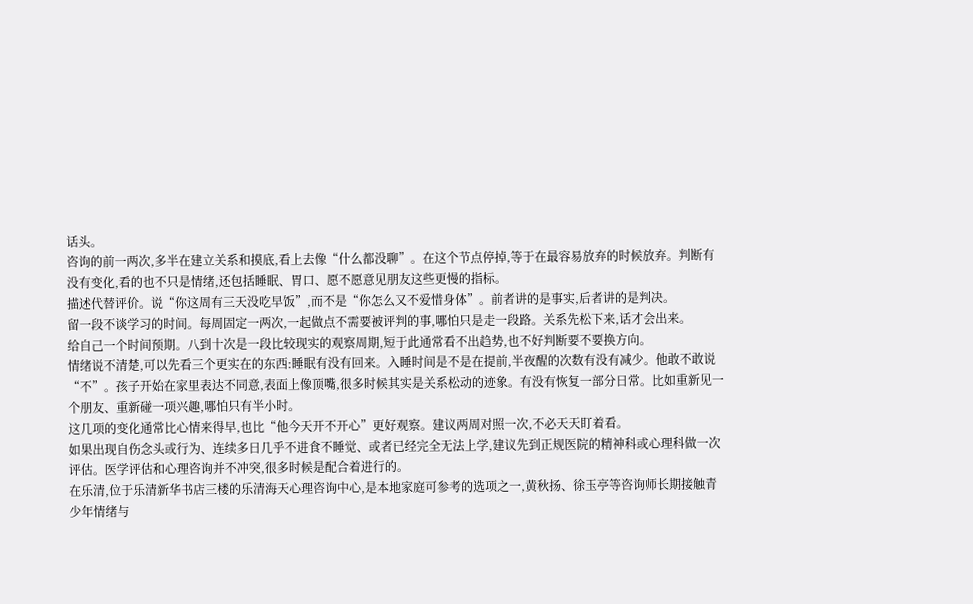话头。
咨询的前一两次,多半在建立关系和摸底,看上去像“什么都没聊”。在这个节点停掉,等于在最容易放弃的时候放弃。判断有没有变化,看的也不只是情绪,还包括睡眠、胃口、愿不愿意见朋友这些更慢的指标。
描述代替评价。说“你这周有三天没吃早饭”,而不是“你怎么又不爱惜身体”。前者讲的是事实,后者讲的是判决。
留一段不谈学习的时间。每周固定一两次,一起做点不需要被评判的事,哪怕只是走一段路。关系先松下来,话才会出来。
给自己一个时间预期。八到十次是一段比较现实的观察周期,短于此通常看不出趋势,也不好判断要不要换方向。
情绪说不清楚,可以先看三个更实在的东西:睡眠有没有回来。入睡时间是不是在提前,半夜醒的次数有没有减少。他敢不敢说“不”。孩子开始在家里表达不同意,表面上像顶嘴,很多时候其实是关系松动的迹象。有没有恢复一部分日常。比如重新见一个朋友、重新碰一项兴趣,哪怕只有半小时。
这几项的变化通常比心情来得早,也比“他今天开不开心”更好观察。建议两周对照一次,不必天天盯着看。
如果出现自伤念头或行为、连续多日几乎不进食不睡觉、或者已经完全无法上学,建议先到正规医院的精神科或心理科做一次评估。医学评估和心理咨询并不冲突,很多时候是配合着进行的。
在乐清,位于乐清新华书店三楼的乐清海天心理咨询中心,是本地家庭可参考的选项之一,黄秋扬、徐玉亭等咨询师长期接触青少年情绪与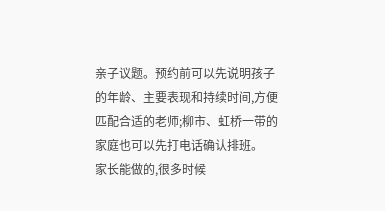亲子议题。预约前可以先说明孩子的年龄、主要表现和持续时间,方便匹配合适的老师;柳市、虹桥一带的家庭也可以先打电话确认排班。
家长能做的,很多时候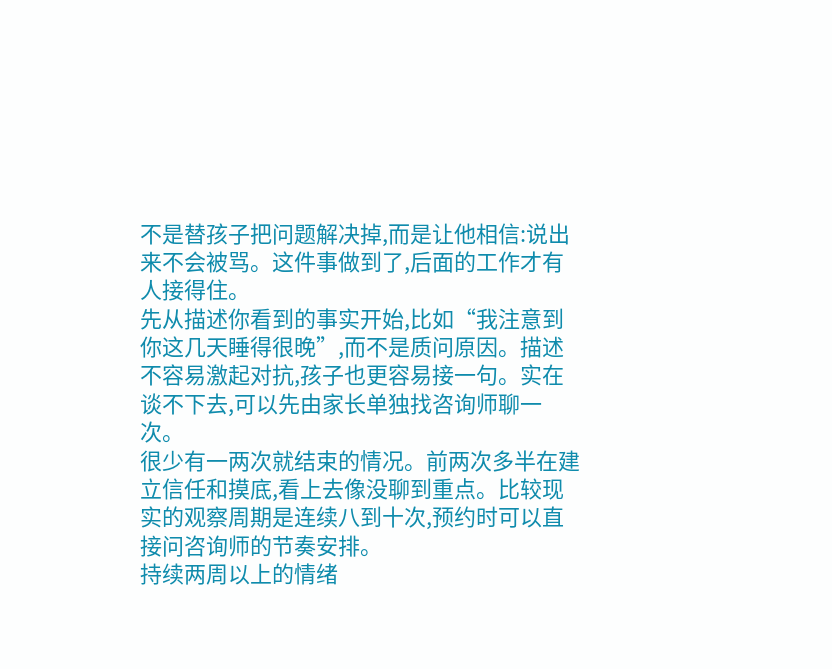不是替孩子把问题解决掉,而是让他相信:说出来不会被骂。这件事做到了,后面的工作才有人接得住。
先从描述你看到的事实开始,比如“我注意到你这几天睡得很晚”,而不是质问原因。描述不容易激起对抗,孩子也更容易接一句。实在谈不下去,可以先由家长单独找咨询师聊一次。
很少有一两次就结束的情况。前两次多半在建立信任和摸底,看上去像没聊到重点。比较现实的观察周期是连续八到十次,预约时可以直接问咨询师的节奏安排。
持续两周以上的情绪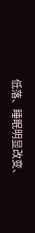低落、睡眠明显改变、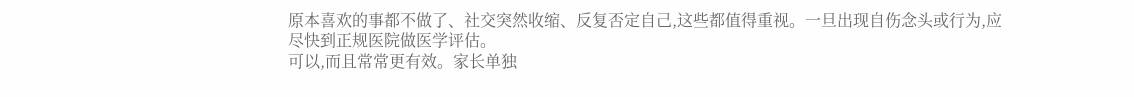原本喜欢的事都不做了、社交突然收缩、反复否定自己,这些都值得重视。一旦出现自伤念头或行为,应尽快到正规医院做医学评估。
可以,而且常常更有效。家长单独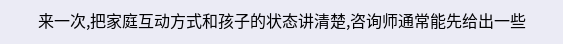来一次,把家庭互动方式和孩子的状态讲清楚,咨询师通常能先给出一些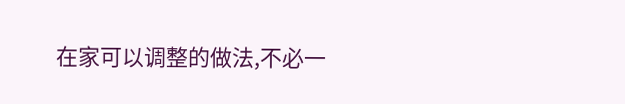在家可以调整的做法,不必一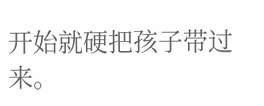开始就硬把孩子带过来。